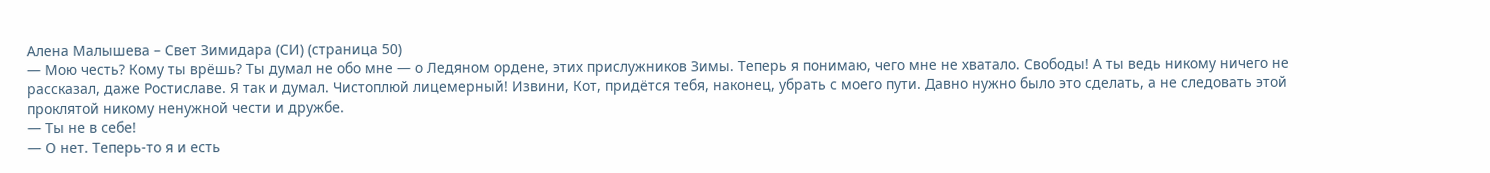Алена Малышева – Свет Зимидара (СИ) (страница 50)
— Мою честь? Кому ты врёшь? Ты думал не обо мне — о Ледяном ордене, этих прислужников Зимы. Теперь я понимаю, чего мне не хватало. Свободы! А ты ведь никому ничего не рассказал, даже Ростиславе. Я так и думал. Чистоплюй лицемерный! Извини, Кот, придётся тебя, наконец, убрать с моего пути. Давно нужно было это сделать, а не следовать этой проклятой никому ненужной чести и дружбе.
— Ты не в себе!
— О нет. Теперь-то я и есть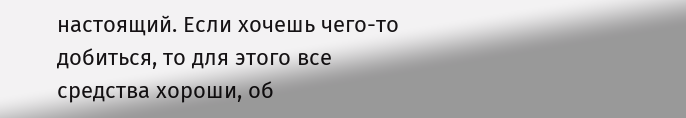настоящий. Если хочешь чего-то добиться, то для этого все средства хороши, об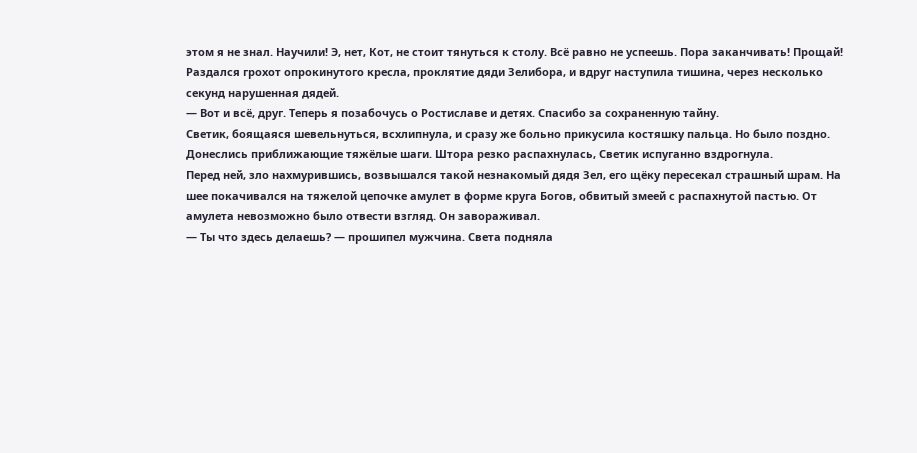этом я не знал. Научили! Э, нет, Кот, не стоит тянуться к столу. Всё равно не успеешь. Пора заканчивать! Прощай!
Раздался грохот опрокинутого кресла, проклятие дяди Зелибора, и вдруг наступила тишина, через несколько секунд нарушенная дядей.
— Вот и всё, друг. Теперь я позабочусь о Ростиславе и детях. Спасибо за сохраненную тайну.
Светик, боящаяся шевельнуться, всхлипнула, и сразу же больно прикусила костяшку пальца. Но было поздно. Донеслись приближающие тяжёлые шаги. Штора резко распахнулась, Светик испуганно вздрогнула.
Перед ней, зло нахмурившись, возвышался такой незнакомый дядя Зел, его щёку пересекал страшный шрам. На шее покачивался на тяжелой цепочке амулет в форме круга Богов, обвитый змеей с распахнутой пастью. От амулета невозможно было отвести взгляд. Он завораживал.
— Ты что здесь делаешь? — прошипел мужчина. Света подняла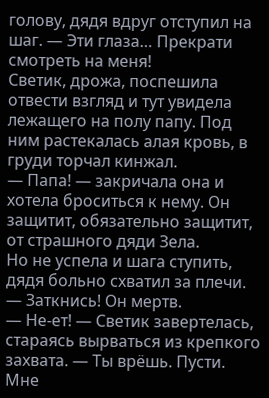голову, дядя вдруг отступил на шаг. — Эти глаза… Прекрати смотреть на меня!
Светик, дрожа, поспешила отвести взгляд и тут увидела лежащего на полу папу. Под ним растекалась алая кровь, в груди торчал кинжал.
— Папа! — закричала она и хотела броситься к нему. Он защитит, обязательно защитит, от страшного дяди Зела.
Но не успела и шага ступить, дядя больно схватил за плечи.
— Заткнись! Он мертв.
— Не-ет! — Светик завертелась, стараясь вырваться из крепкого захвата. — Ты врёшь. Пусти. Мне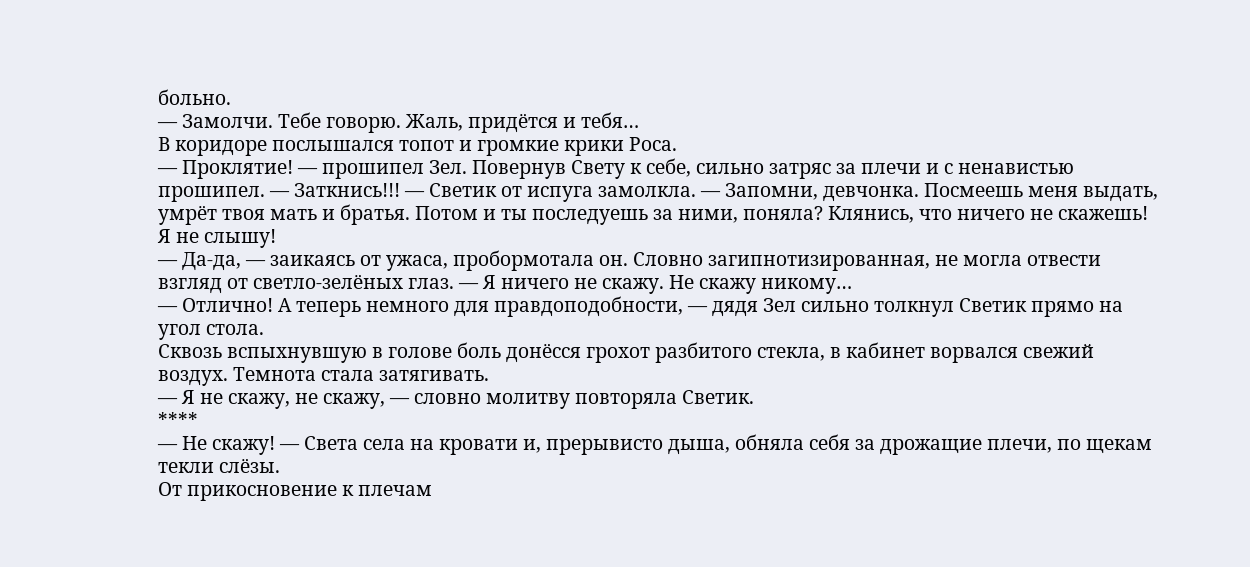больно.
— Замолчи. Тебе говорю. Жаль, придётся и тебя…
В коридоре послышался топот и громкие крики Роса.
— Проклятие! — прошипел Зел. Повернув Свету к себе, сильно затряс за плечи и с ненавистью прошипел. — Заткнись!!! — Светик от испуга замолкла. — Запомни, девчонка. Посмеешь меня выдать, умрёт твоя мать и братья. Потом и ты последуешь за ними, поняла? Клянись, что ничего не скажешь! Я не слышу!
— Да-да, — заикаясь от ужаса, пробормотала он. Словно загипнотизированная, не могла отвести взгляд от светло-зелёных глаз. — Я ничего не скажу. Не скажу никому…
— Отлично! А теперь немного для правдоподобности, — дядя Зел сильно толкнул Светик прямо на угол стола.
Сквозь вспыхнувшую в голове боль донёсся грохот разбитого стекла, в кабинет ворвался свежий воздух. Темнота стала затягивать.
— Я не скажу, не скажу, — словно молитву повторяла Светик.
****
— Не скажу! — Света села на кровати и, прерывисто дыша, обняла себя за дрожащие плечи, по щекам текли слёзы.
От прикосновение к плечам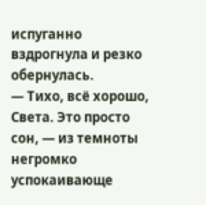испуганно вздрогнула и резко обернулась.
— Тихо, всё хорошо, Света. Это просто сон, — из темноты негромко успокаивающе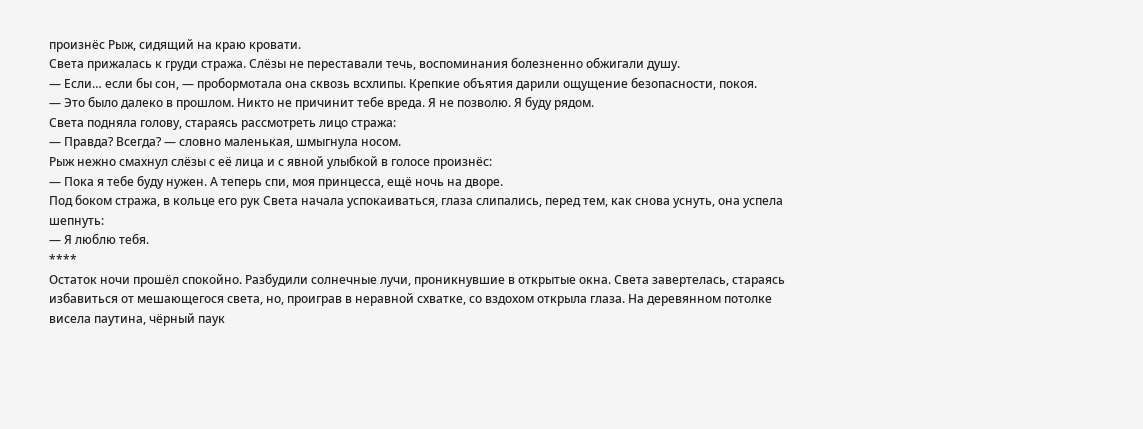произнёс Рыж, сидящий на краю кровати.
Света прижалась к груди стража. Слёзы не переставали течь, воспоминания болезненно обжигали душу.
— Если… если бы сон, — пробормотала она сквозь всхлипы. Крепкие объятия дарили ощущение безопасности, покоя.
— Это было далеко в прошлом. Никто не причинит тебе вреда. Я не позволю. Я буду рядом.
Света подняла голову, стараясь рассмотреть лицо стража:
— Правда? Всегда? — словно маленькая, шмыгнула носом.
Рыж нежно смахнул слёзы с её лица и с явной улыбкой в голосе произнёс:
— Пока я тебе буду нужен. А теперь спи, моя принцесса, ещё ночь на дворе.
Под боком стража, в кольце его рук Света начала успокаиваться, глаза слипались, перед тем, как снова уснуть, она успела шепнуть:
— Я люблю тебя.
****
Остаток ночи прошёл спокойно. Разбудили солнечные лучи, проникнувшие в открытые окна. Света завертелась, стараясь избавиться от мешающегося света, но, проиграв в неравной схватке, со вздохом открыла глаза. На деревянном потолке висела паутина, чёрный паук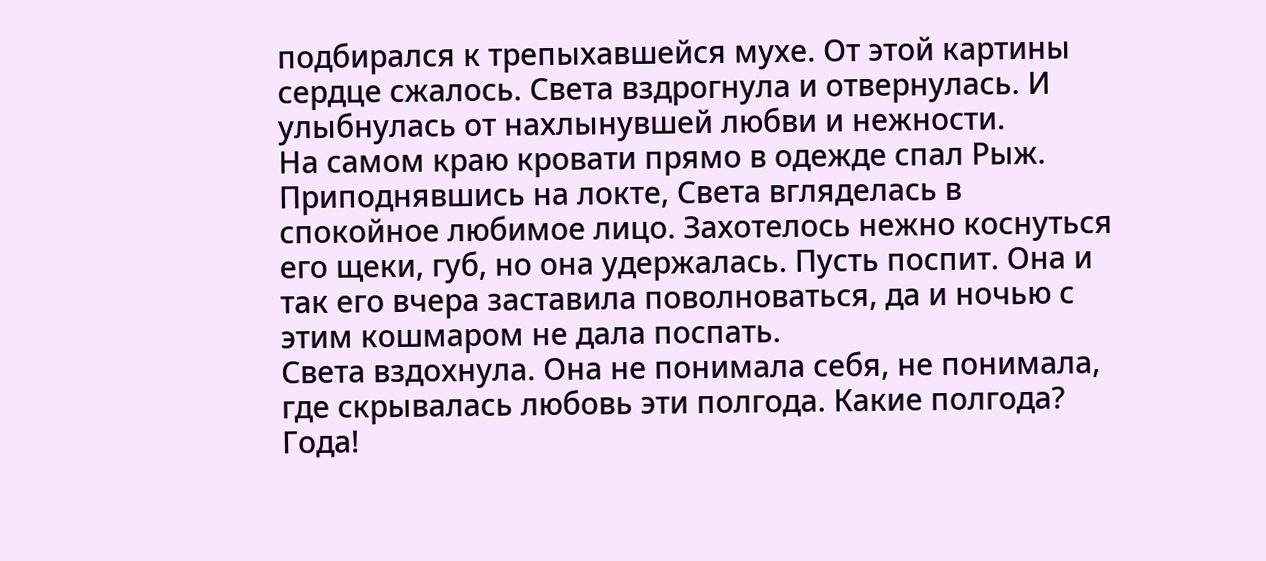подбирался к трепыхавшейся мухе. От этой картины сердце сжалось. Света вздрогнула и отвернулась. И улыбнулась от нахлынувшей любви и нежности.
На самом краю кровати прямо в одежде спал Рыж. Приподнявшись на локте, Света вгляделась в спокойное любимое лицо. Захотелось нежно коснуться его щеки, губ, но она удержалась. Пусть поспит. Она и так его вчера заставила поволноваться, да и ночью с этим кошмаром не дала поспать.
Света вздохнула. Она не понимала себя, не понимала, где скрывалась любовь эти полгода. Какие полгода? Года!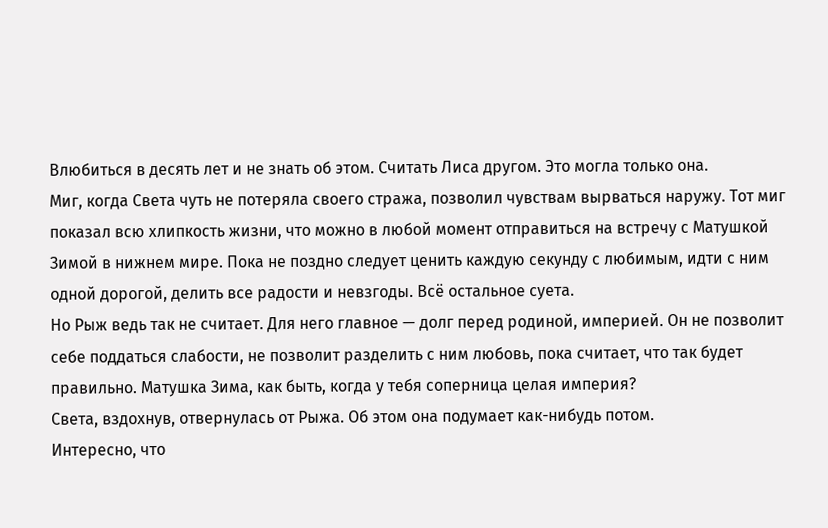Влюбиться в десять лет и не знать об этом. Считать Лиса другом. Это могла только она.
Миг, когда Света чуть не потеряла своего стража, позволил чувствам вырваться наружу. Тот миг показал всю хлипкость жизни, что можно в любой момент отправиться на встречу с Матушкой Зимой в нижнем мире. Пока не поздно следует ценить каждую секунду с любимым, идти с ним одной дорогой, делить все радости и невзгоды. Всё остальное суета.
Но Рыж ведь так не считает. Для него главное — долг перед родиной, империей. Он не позволит себе поддаться слабости, не позволит разделить с ним любовь, пока считает, что так будет правильно. Матушка Зима, как быть, когда у тебя соперница целая империя?
Света, вздохнув, отвернулась от Рыжа. Об этом она подумает как-нибудь потом.
Интересно, что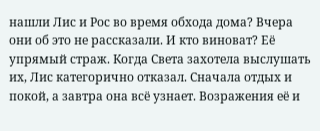нашли Лис и Рос во время обхода дома? Вчера они об это не рассказали. И кто виноват? Её упрямый страж. Когда Света захотела выслушать их, Лис категорично отказал. Сначала отдых и покой, а завтра она всё узнает. Возражения её и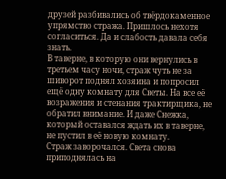друзей разбивались об твёрдокаменное упрямство стража. Пришлось нехотя согласиться. Да и слабость давала себя знать.
В таверне, в которую они вернулись в третьем часу ночи, страж чуть не за шиворот поднял хозяина и попросил ещё одну комнату для Светы. На все её возражения и стенания трактирщика, не обратил внимание. И даже Снежка, который оставался ждать их в таверне, не пустил в её новую комнату.
Страж заворочался. Света снова приподнялась на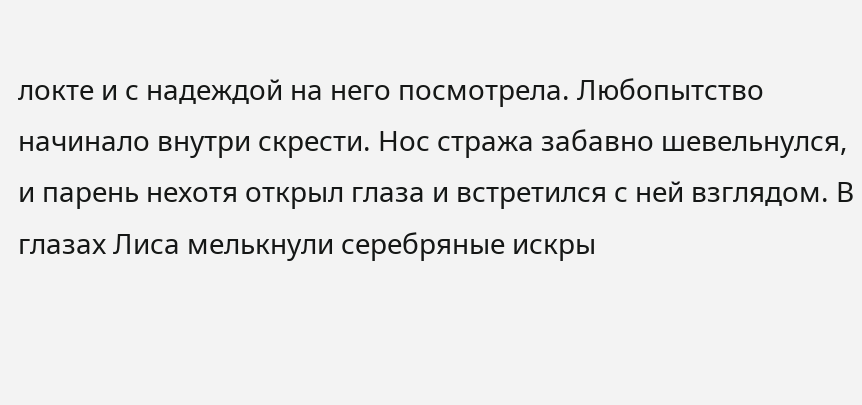локте и с надеждой на него посмотрела. Любопытство начинало внутри скрести. Нос стража забавно шевельнулся, и парень нехотя открыл глаза и встретился с ней взглядом. В глазах Лиса мелькнули серебряные искры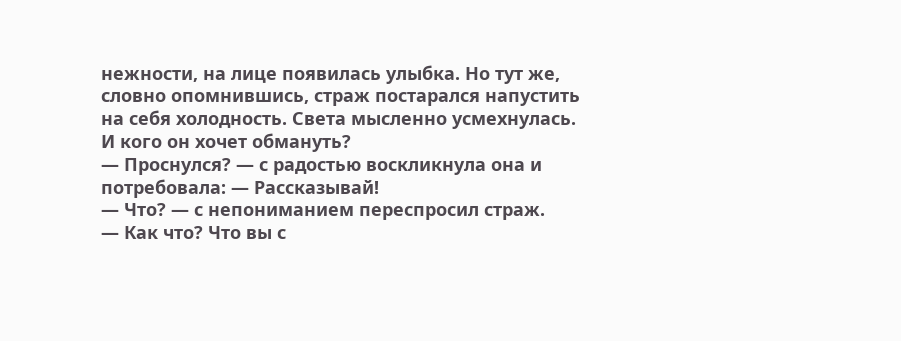нежности, на лице появилась улыбка. Но тут же, словно опомнившись, страж постарался напустить на себя холодность. Света мысленно усмехнулась. И кого он хочет обмануть?
— Проснулся? — с радостью воскликнула она и потребовала: — Рассказывай!
— Что? — с непониманием переспросил страж.
— Как что? Что вы с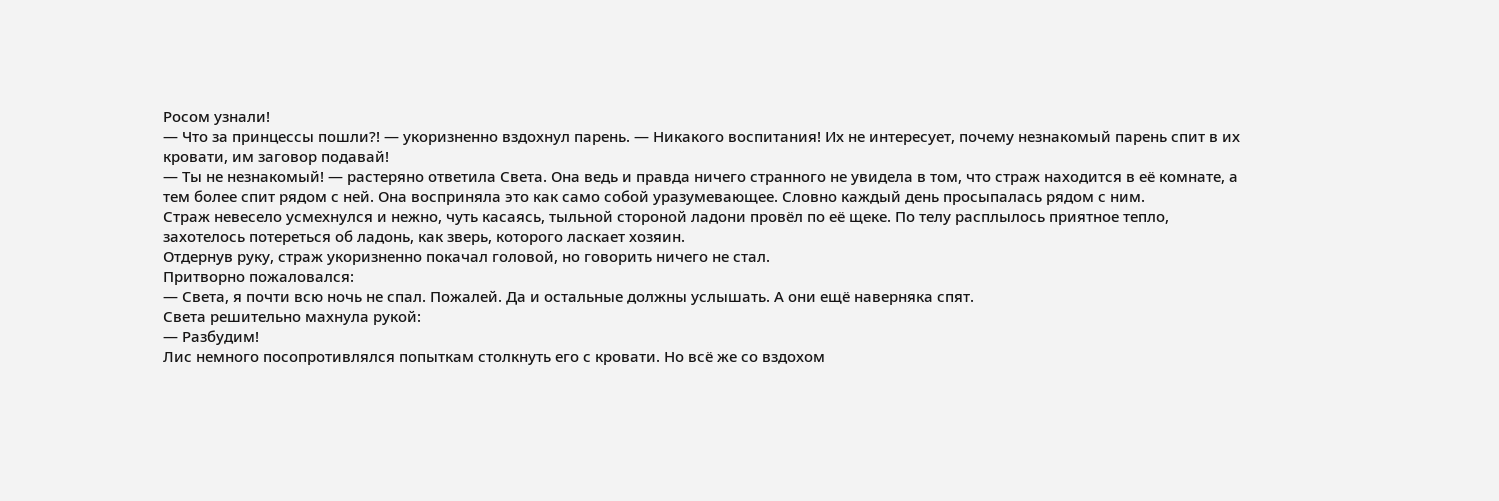Росом узнали!
— Что за принцессы пошли?! — укоризненно вздохнул парень. — Никакого воспитания! Их не интересует, почему незнакомый парень спит в их кровати, им заговор подавай!
— Ты не незнакомый! — растеряно ответила Света. Она ведь и правда ничего странного не увидела в том, что страж находится в её комнате, а тем более спит рядом с ней. Она восприняла это как само собой уразумевающее. Словно каждый день просыпалась рядом с ним.
Страж невесело усмехнулся и нежно, чуть касаясь, тыльной стороной ладони провёл по её щеке. По телу расплылось приятное тепло, захотелось потереться об ладонь, как зверь, которого ласкает хозяин.
Отдернув руку, страж укоризненно покачал головой, но говорить ничего не стал.
Притворно пожаловался:
— Света, я почти всю ночь не спал. Пожалей. Да и остальные должны услышать. А они ещё наверняка спят.
Света решительно махнула рукой:
— Разбудим!
Лис немного посопротивлялся попыткам столкнуть его с кровати. Но всё же со вздохом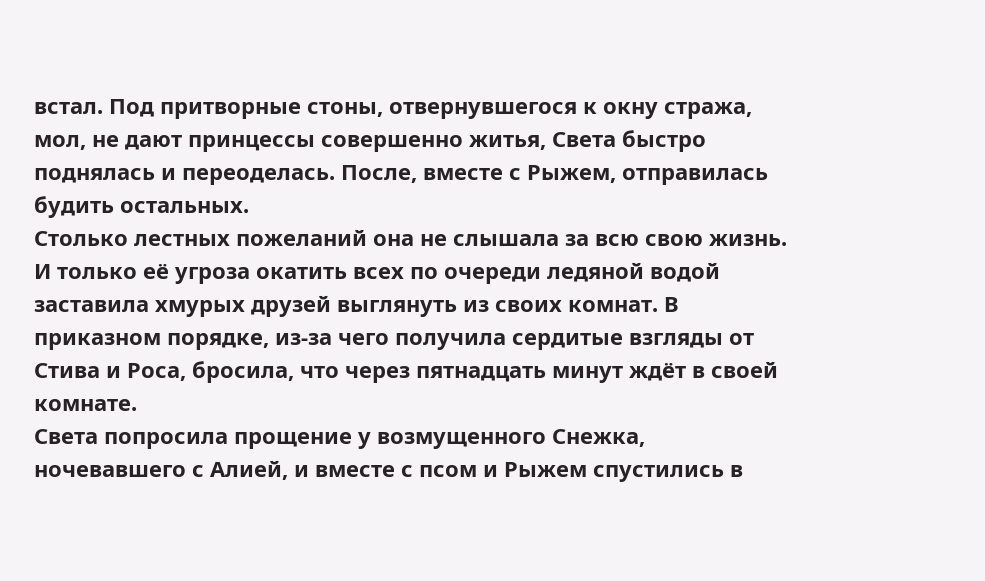встал. Под притворные стоны, отвернувшегося к окну стража, мол, не дают принцессы совершенно житья, Света быстро поднялась и переоделась. После, вместе с Рыжем, отправилась будить остальных.
Столько лестных пожеланий она не слышала за всю свою жизнь. И только её угроза окатить всех по очереди ледяной водой заставила хмурых друзей выглянуть из своих комнат. В приказном порядке, из-за чего получила сердитые взгляды от Стива и Роса, бросила, что через пятнадцать минут ждёт в своей комнате.
Света попросила прощение у возмущенного Снежка, ночевавшего с Алией, и вместе с псом и Рыжем спустились в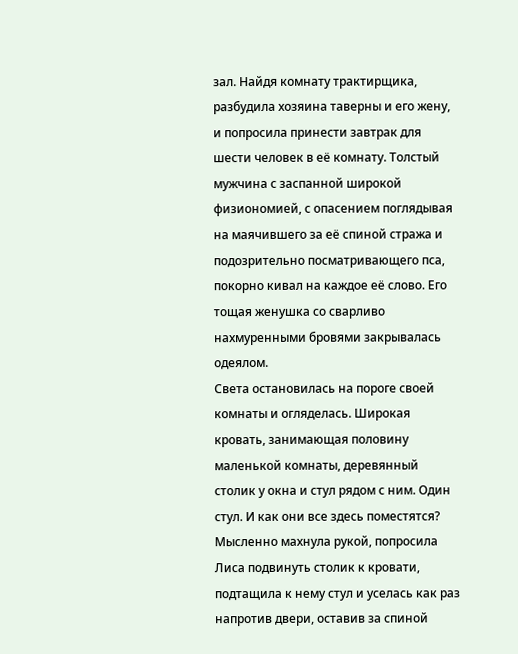зал. Найдя комнату трактирщика, разбудила хозяина таверны и его жену, и попросила принести завтрак для шести человек в её комнату. Толстый мужчина с заспанной широкой физиономией, с опасением поглядывая на маячившего за её спиной стража и подозрительно посматривающего пса, покорно кивал на каждое её слово. Его тощая женушка со сварливо нахмуренными бровями закрывалась одеялом.
Света остановилась на пороге своей комнаты и огляделась. Широкая кровать, занимающая половину маленькой комнаты, деревянный столик у окна и стул рядом с ним. Один стул. И как они все здесь поместятся? Мысленно махнула рукой, попросила Лиса подвинуть столик к кровати, подтащила к нему стул и уселась как раз напротив двери, оставив за спиной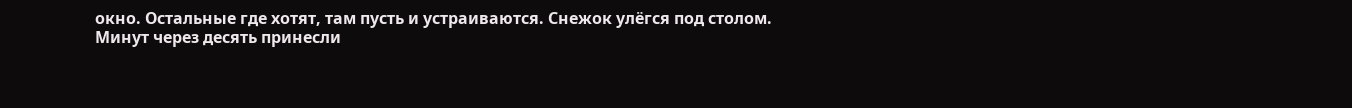окно. Остальные где хотят, там пусть и устраиваются. Снежок улёгся под столом.
Минут через десять принесли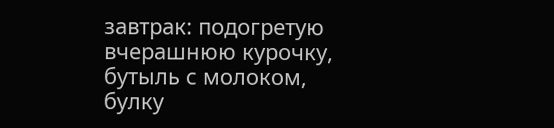завтрак: подогретую вчерашнюю курочку, бутыль с молоком, булку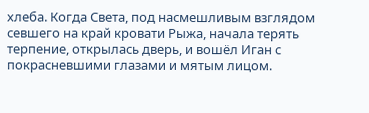хлеба. Когда Света, под насмешливым взглядом севшего на край кровати Рыжа, начала терять терпение, открылась дверь, и вошёл Иган с покрасневшими глазами и мятым лицом.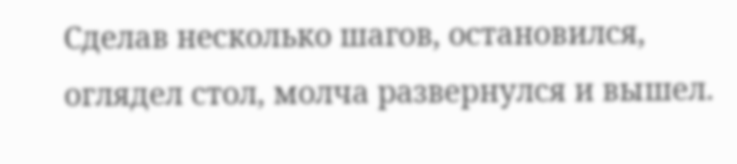Сделав несколько шагов, остановился, оглядел стол, молча развернулся и вышел.